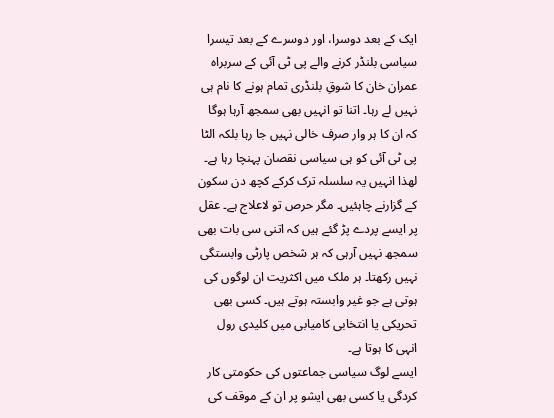ایک کے بعد دوسرا، اور دوسرے کے بعد تیسرا سیاسی بلنڈر کرنے والے پی ٹی آئی کے سربراہ عمران خان کا شوقِ بلنڈری تمام ہونے کا نام ہی نہیں لے رہا۔ اتنا تو انہیں بھی سمجھ آرہا ہوگا کہ ان کا ہر وار صرف خالی نہیں جا رہا بلکہ الٹا پی ٹی آئی کو ہی سیاسی نقصان پہنچا رہا ہے۔ لھذا انہیں یہ سلسلہ ترک کرکے کچھ دن سکون کے گزارنے چاہئیں۔ مگر حرص تو لاعلاج ہے۔ عقل پر ایسے پردے پڑ گئے ہیں کہ اتنی سی بات بھی سمجھ نہیں آرہی کہ ہر شخص پارٹی وابستگی نہیں رکھتا۔ ہر ملک میں اکثریت ان لوگوں کی ہوتی ہے جو غیر وابستہ ہوتے ہیں۔ کسی بھی تحریکی یا انتخابی کامیابی میں کلیدی رول انہی کا ہوتا ہے۔
ایسے لوگ سیاسی جماعتوں کی حکومتی کار کردگی یا کسی بھی ایشو پر ان کے موقف کی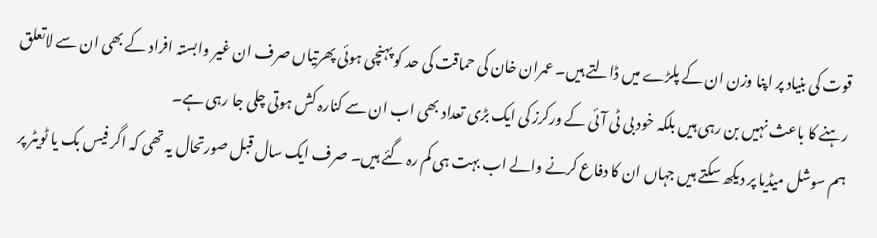قوت کی بنیاد پر اپنا وزن ان کے پلڑے میں ڈالتے ہیں۔ عمران خان کی حماقت کی حد کو پہنچی ہوئی پھرتیاں صرف ان غیر وابستہ افراد کے بھی ان سے لاتعلق رہنے کا باعث نہیں بن رہی ہیں بلکہ خود بی ٹی آئی کے ورکرز کی ایک بڑی تعداد بھی اب ان سے کنارہ کش ہوتی چلی جا رہی ہے۔
ہم سوشل میڈیا پر دیکھ سکتے ہیں جہاں ان کا دفاع کرنے والے اب بہت ہی کم رہ گئے ہیں۔ صرف ایک سال قبل صورتحال یہ تھی کہ اگر فیس بک یا ٹویٹر پر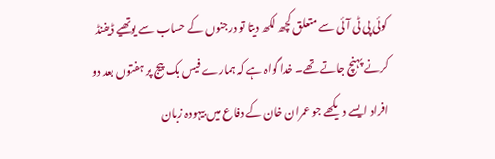کوئی پی ٹی آئی سے متعلق کچھ لکھ دیتا تو درجنوں کے حساب سے یوتھیے ڈیفنڈ کرنے پہنچ جاتے تھے۔ خدا گواہ ہے کہ ہمارے فیس بک پیج پر ہفتوں بعد دو افراد ایسے دیکھے جو عمران خان کے دفاع میں بیہودہ زبان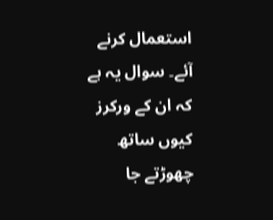استعمال کرنے آئے۔ سوال یہ ہے کہ ان کے ورکرز کیوں ساتھ چھوڑتے جا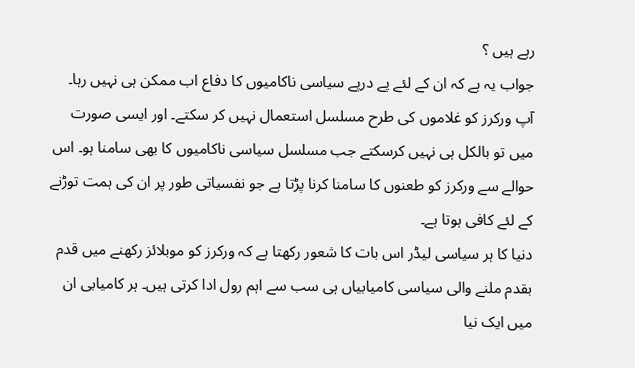رہے ہیں ؟
جواب یہ ہے کہ ان کے لئے پے درپے سیاسی ناکامیوں کا دفاع اب ممکن ہی نہیں رہا۔ آپ ورکرز کو غلاموں کی طرح مسلسل استعمال نہیں کر سکتے۔ اور ایسی صورت میں تو بالکل ہی نہیں کرسکتے جب مسلسل سیاسی ناکامیوں کا بھی سامنا ہو۔ اس حوالے سے ورکرز کو طعنوں کا سامنا کرنا پڑتا ہے جو نفسیاتی طور پر ان کی ہمت توڑنے کے لئے کافی ہوتا ہے۔
دنیا کا ہر سیاسی لیڈر اس بات کا شعور رکھتا ہے کہ ورکرز کو موبلائز رکھنے میں قدم بقدم ملنے والی سیاسی کامیابیاں ہی سب سے اہم رول ادا کرتی ہیں۔ ہر کامیابی ان میں ایک نیا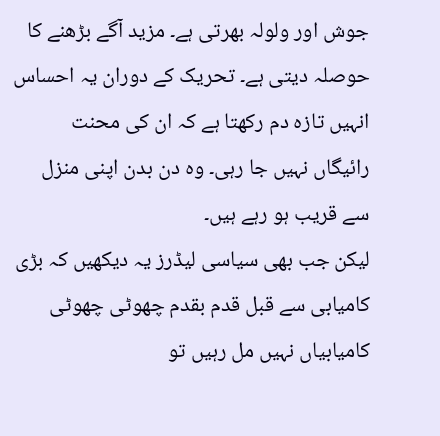جوش اور ولولہ بھرتی ہے۔ مزید آگے بڑھنے کا حوصلہ دیتی ہے۔ تحریک کے دوران یہ احساس انہیں تازہ دم رکھتا ہے کہ ان کی محنت رائیگاں نہیں جا رہی۔ وہ دن بدن اپنی منزل سے قریب ہو رہے ہیں۔
لیکن جب بھی سیاسی لیڈرز یہ دیکھیں کہ بڑی کامیابی سے قبل قدم بقدم چھوٹی چھوٹی کامیابیاں نہیں مل رہیں تو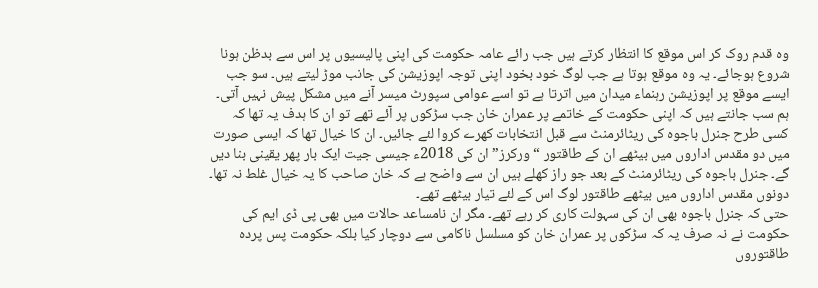وہ قدم روک کر اس موقع کا انتظار کرتے ہیں جب رائے عامہ حکومت کی اپنی پالیسیوں پر اس سے بدظن ہونا شروع ہوجائے۔ یہ وہ موقع ہوتا ہے جب لوگ خود بخود اپنی توجہ اپوزیشن کی جانب موڑ لیتے ہیں۔ سو جب ایسے موقع پر اپوزیشن رہنماء میدان میں اترتا ہے تو اسے عوامی سپورٹ میسر آنے میں مشکل پیش نہیں آتی۔
ہم سب جانتے ہیں کہ اپنی حکومت کے خاتمے پر عمران خان جب سڑکوں پر آئے تھے تو ان کا ہدف یہ تھا کہ کسی طرح جنرل باجوہ کی ریٹائرمنٹ سے قبل انتخابات کھرے کروا لئے جائیں۔ ان کا خیال تھا کہ ایسی صورت میں دو مقدس اداروں میں بیٹھے ان کے طاقتور “ورکرز” ان کی 2018ء جیسی جیت ایک بار پھر یقینی بنا دیں گے۔ جنرل باجوہ کی ریٹائرمنٹ کے بعد جو راز کھلے ہیں ان سے واضح ہے کہ خان صاحب کا یہ خیال غلط نہ تھا۔ دونوں مقدس اداروں میں بیٹھے طاقتور لوگ اس کے لئے تیار بیٹھے تھے۔
حتی کہ جنرل باجوہ بھی ان کی سہولت کاری کر رہے تھے۔ مگر ان نامساعد حالات میں بھی پی ڈی ایم کی حکومت نے نہ صرف یہ کہ سڑکوں پر عمران خان کو مسلسل ناکامی سے دوچار کیا بلکہ حکومت پس پردہ طاقتوروں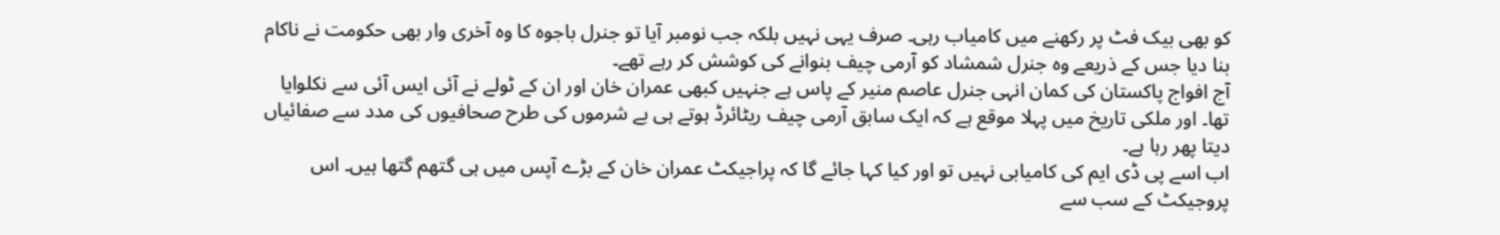کو بھی بیک فٹ پر رکھنے میں کامیاب رہی۔ صرف یہی نہیں بلکہ جب نومبر آیا تو جنرل باجوہ کا وہ آخری وار بھی حکومت نے ناکام بنا دیا جس کے ذریعے وہ جنرل شمشاد کو آرمی چیف بنوانے کی کوشش کر رہے تھے۔
آج افواج پاکستان کی کمان انہی جنرل عاصم منیر کے پاس ہے جنہیں کبھی عمران خان اور ان کے ٹولے نے آئی ایس آئی سے نکلوایا تھا۔ اور ملکی تاریخ میں پہلا موقع ہے کہ ایک سابق آرمی چیف ریٹائرڈ ہوتے ہی بے شرموں کی طرح صحافیوں کی مدد سے صفائیاں دیتا پھر رہا ہے۔
اب اسے پی ڈی ایم کی کامیابی نہیں تو اور کیا کہا جائے گا کہ پراجیکٹ عمران خان کے بڑے آپس میں ہی گتھم گتھا ہیں۔ اس پروجیکٹ کے سب سے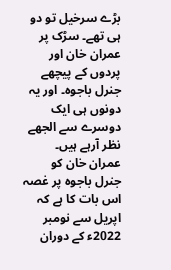بڑے سرخیل تو دو ہی تھے۔ سڑک پر عمران خان اور پردوں کے پیچھے جنرل باجوہ۔ اور یہ دونوں ہی ایک دوسرے سے الجھے نظر آرہے ہیں۔
عمران خان کو جنرل باجوہ پر غصہ اس بات کا ہے کہ اپریل سے نومبر 2022ء کے دوران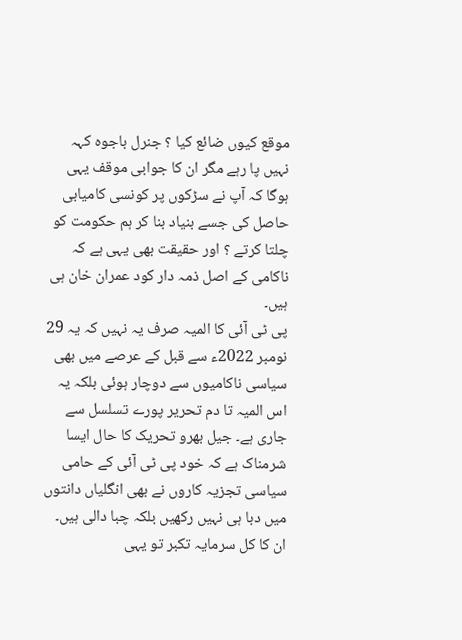موقع کیوں ضائع کیا ؟ جنرل باجوہ کہہ نہیں پا رہے مگر ان کا جوابی موقف یہی ہوگا کہ آپ نے سڑکوں پر کونسی کامیابی حاصل کی جسے بنیاد بنا کر ہم حکومت کو چلتا کرتے ؟ اور حقیقت بھی یہی ہے کہ ناکامی کے اصل ذمہ دار کود عمران خان ہی ہیں۔
پی ٹی آئی کا المیہ صرف یہ نہیں کہ یہ 29 نومبر 2022ء سے قبل کے عرصے میں بھی سیاسی ناکامیوں سے دوچار ہوئی بلکہ یہ اس المیہ تا دم تحریر پورے تسلسل سے جاری ہے۔ جیل بھرو تحریک کا حال ایسا شرمناک ہے کہ خود پی ٹی آئی کے حامی سیاسی تجزیہ کاروں نے بھی انگلیاں دانتوں میں دبا ہی نہیں رکھیں بلکہ چبا دالی ہیں۔ ان کا کل سرمایہ تکبر تو یہی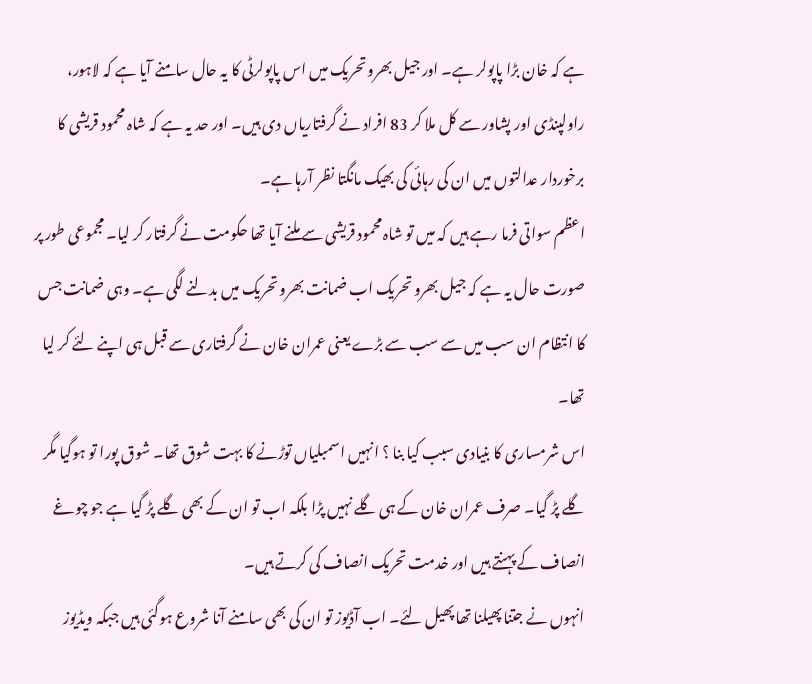ہے کہ خان بڑا پاپولر ہے۔ اور جیل بھرو تحریک میں اس پاپولرٹی کا یہ حال سامنے آیا ہے کہ لاہور، راولپنڈی اور پشاور سے کل ملا کر 83 افراد نے گرفتاریاں دی ہیں۔ اور حد یہ ہے کہ شاہ محمود قریشی کا برخوردار عدالتوں میں ان کی رہائی کی بھیک مانگتا نظر آرہا ہے۔
اعظم سواتی فرما رہے ہیں کہ میں تو شاہ محمود قریشی سے ملنے آیا تھا حکومت نے گرفتار کر لیا۔ مجموعی طور پر صورت حال یہ ہے کہ جیل بھرو تحریک اب ضمانت بھرو تحریک میں بدلنے لگی ہے۔ وہی ضمانت جس کا انتظام ان سب میں سے سب سے بڑے یعنی عمران خان نے گرفتاری سے قبل ہی اپنے لئے کر لیا تھا۔
اس شرمساری کا بنیادی سبب کیا بنا ؟ انہیں اسمبلیاں توڑنے کا بہت شوق تھا۔ شوق پورا تو ہوگیا مگر گلے پڑ گیا۔ صرف عمران خان کے ہی گلے نہیں پڑا بلکہ اب تو ان کے بھی گلے پڑ گیا ہے جو چوغے انصاف کے پہنتے ہیں اور خدمت تحریک انصاف کی کرتے ہیں۔
انہوں نے جتنا پھیلنا تھا پھیل لئے۔ اب آڈیوز تو ان کی بھی سامنے آنا شروع ہوگئی ہیں جبکہ ویڈیوز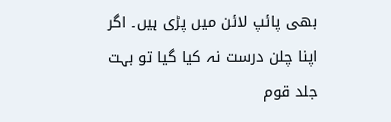بھی پائپ لائن میں پڑی ہیں۔ اگر اپنا چلن درست نہ کیا گیا تو بہت جلد قوم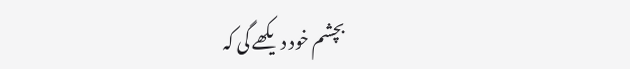بچشم خود دیکھے گی کہ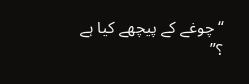“چوغے کے پیچھے کیا ہے ؟”